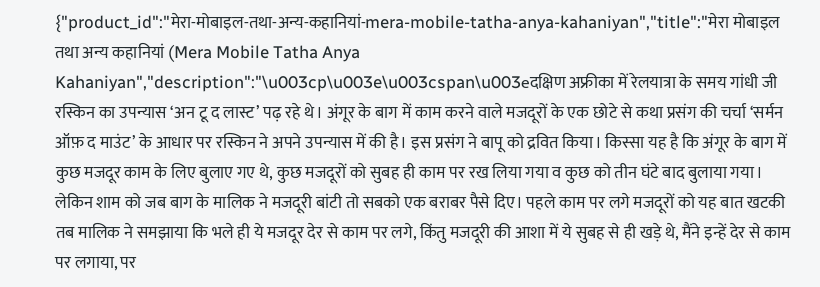{"product_id":"मेरा-मोबाइल-तथा-अन्य-कहानियां-mera-mobile-tatha-anya-kahaniyan","title":"मेरा मोबाइल तथा अन्य कहानियां (Mera Mobile Tatha Anya Kahaniyan","description":"\u003cp\u003e\u003cspan\u003eदक्षिण अफ्रीका में रेलयात्रा के समय गांधी जी रस्किन का उपन्यास ‘अन टू द लास्ट’ पढ़ रहे थे। अंगूर के बाग में काम करने वाले मजदूरों के एक छोटे से कथा प्रसंग की चर्चा ‘सर्मन ऑफ़ द माउंट’ के आधार पर रस्किन ने अपने उपन्यास में की है। इस प्रसंग ने बापू को द्रवित किया। किस्सा यह है कि अंगूर के बाग में कुछ मजदूर काम के लिए बुलाए गए थे, कुछ मजदूरों को सुबह ही काम पर रख लिया गया व कुछ को तीन घंटे बाद बुलाया गया। लेकिन शाम को जब बाग के मालिक ने मजदूरी बांटी तो सबको एक बराबर पैसे दिए। पहले काम पर लगे मजदूरों को यह बात खटकी तब मालिक ने समझाया कि भले ही ये मजदूर देर से काम पर लगे, किंतु मजदूरी की आशा में ये सुबह से ही खड़े थे, मैंने इन्हें देर से काम पर लगाया, पर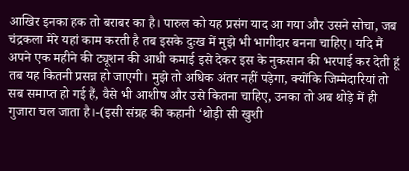आखिर इनका हक तो बराबर का है। पारुल को यह प्रसंग याद आ गया और उसने सोचा, जब चंद्रकला मेरे यहां काम करती है तब इसके दुःख में मुझे भी भागीदार बनना चाहिए। यदि मैं अपने एक महीने की ट्यूशन की आधी कमाई इसे देकर इस के नुकसान की भरपाई कर देती हूं तब यह कितनी प्रसन्न हो जाएगी। मुझे तो अधिक अंतर नहीं पड़ेगा, क्योंकि जिम्मेदारियां तो सब समाप्त हो गई हैं, वैसे भी आशीष और उसे कितना चाहिए, उनका तो अब थोड़े में ही गुजारा चल जाता है।-(इसी संग्रह की कहानी ‘थोड़ी सी खुशी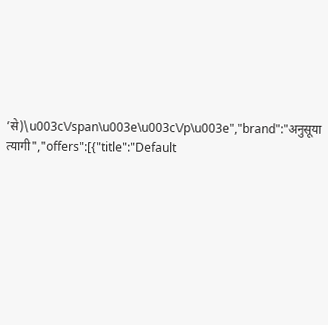’से)\u003c\/span\u003e\u003c\/p\u003e","brand":"अनुसूया त्यागी","offers":[{"title":"Default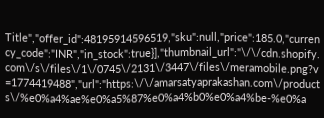Title","offer_id":48195914596519,"sku":null,"price":185.0,"currency_code":"INR","in_stock":true}],"thumbnail_url":"\/\/cdn.shopify.com\/s\/files\/1\/0745\/2131\/3447\/files\/meramobile.png?v=1774419488","url":"https:\/\/amarsatyaprakashan.com\/products\/%e0%a4%ae%e0%a5%87%e0%a4%b0%e0%a4%be-%e0%a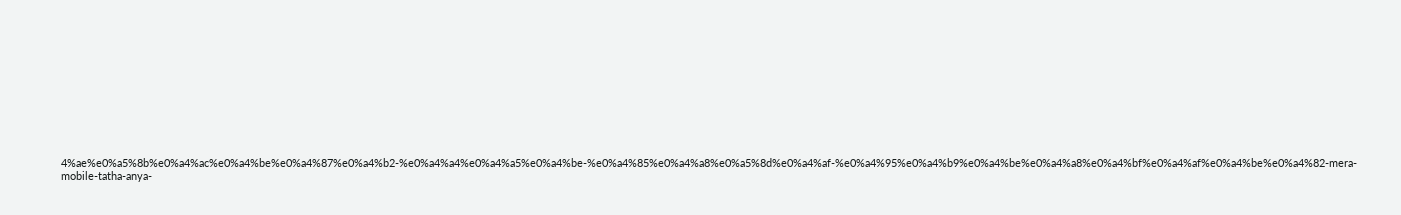4%ae%e0%a5%8b%e0%a4%ac%e0%a4%be%e0%a4%87%e0%a4%b2-%e0%a4%a4%e0%a4%a5%e0%a4%be-%e0%a4%85%e0%a4%a8%e0%a5%8d%e0%a4%af-%e0%a4%95%e0%a4%b9%e0%a4%be%e0%a4%a8%e0%a4%bf%e0%a4%af%e0%a4%be%e0%a4%82-mera-mobile-tatha-anya-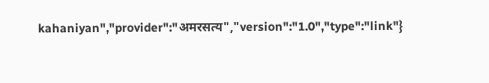kahaniyan","provider":"अमरसत्य","version":"1.0","type":"link"}